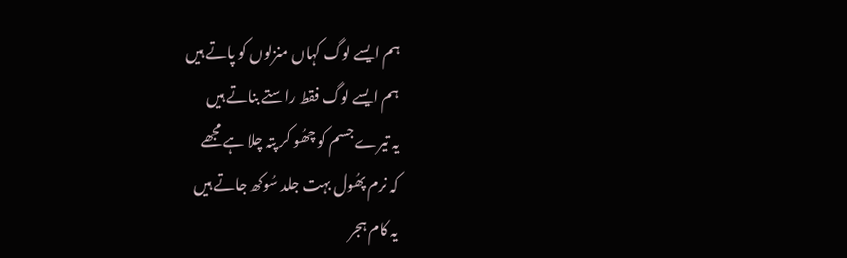ہم ایسے لوگ کہاں منزلوں کو پاتے ہیں
ہم ایسے لوگ فقط راستے بناتے ہیں
یہ تیرے جسم کو چھُو کر پتہ چلا ہے مجھے
کہ نرم پھُول بہت جلد سُوکھ جاتے ہیں
یہ کام ہجر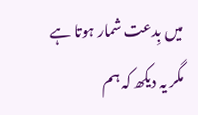میں بِدعت شمار ہوتا ہے
مگر یہ دیکھ کہ ہم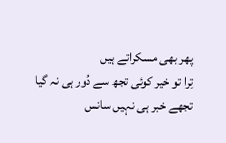پھر بھی مسکراتے ہیں
تِرا تو خیر کوئی تجھ سے دُور ہی نہ گیا
تجھے خبر ہی نہیں سانس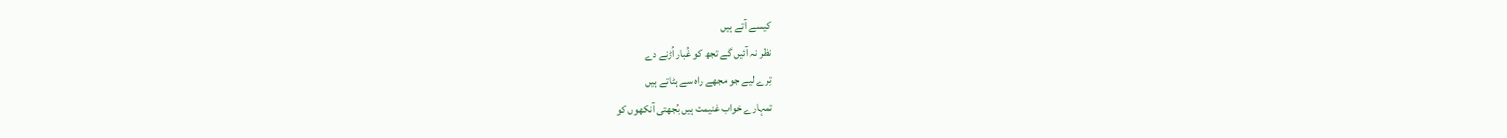کیسے آتے ہیں
نظر نہ آئیں گے تجھ کو غُبار اُڑنے دے
تِرے لیے جو مجھے راہ سے ہٹاتے ہیں
تمہارے خواب غنیمت ہیں بُجھتی آنکھوں کو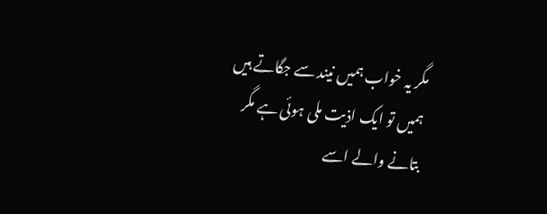مگر یہ خواب ہمیں نیند سے جگاتے ہیں
ہمیں تو ایک اذیت ملی ہوئی ہے مگر
بتانے والے اسے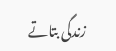زندگی بتاتے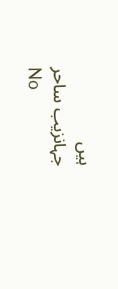ہیں
جہانزیب ساحر
No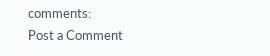comments:
Post a Comment